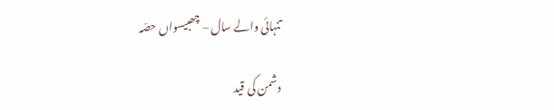تنہائی والے سال – چھبیسواں حصّہ

دشمن کی قید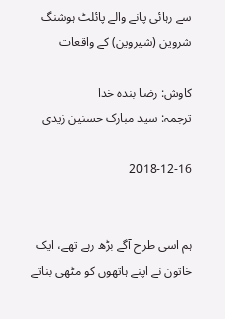سے رہائی پانے والے پائلٹ ہوشنگ شروین (شیروین) کے واقعات

کاوش: رضا بندہ خدا
ترجمہ: سید مبارک حسنین زیدی

2018-12-16


ہم اسی طرح آگے بڑھ رہے تھے، ایک خاتون نے اپنے ہاتھوں کو مٹھی بناتے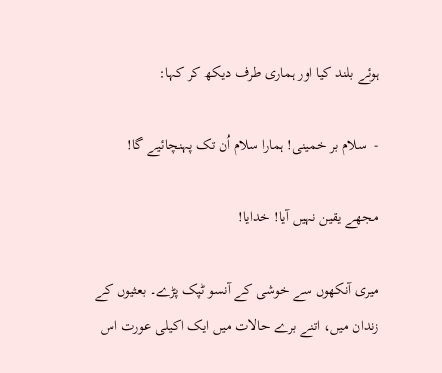ہوئے بلند کیا اور ہماری طرف دیکھ کر کہا:

-  سلام بر خمینی! ہمارا سلام اُن تک پہنچائیے گا!

مجھے یقین نہیں آیا! خدایا!

میری آنکھوں سے خوشی کے آنسو ٹپک پڑے۔ بعثیوں کے زندان میں، اتنے برے حالات میں ایک اکیلی عورت اس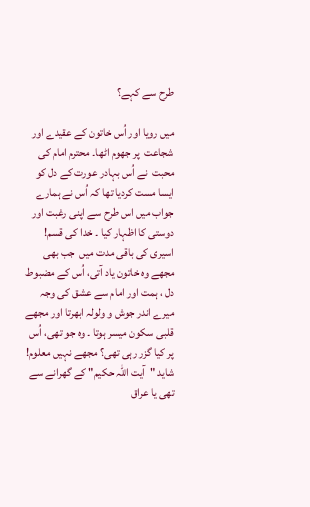طرح سے کہے؟

میں رویا اور اُس خاتون کے عقیدے اور شجاعت  پر جھوم اٹھا۔ محترم امام کی محبت  نے اُس بہادر عورت کے دل کو ایسا مست کردیا تھا کہ اُس نے ہمارے جواب میں اس طرح سے اپنی رغبت اور دوستی کا اظہار کیا ۔ خدا کی قسم! اسیری کی باقی مدت میں  جب بھی مجھے وہ خاتون یاد آتی، اُس کے مضبوط دل ، ہمت اور امام سے عشق کی وجہ  میرے اندر جوش و ولولہ ابھرتا اور مجھے قلبی سکون میسر ہوتا ۔ وہ جو تھی، اُس پر کیا گزر رہی تھی؟ مجھے نہیں معلوم! شاید "آیت اللہ حکیم" کے گھرانے سے تھی یا عراق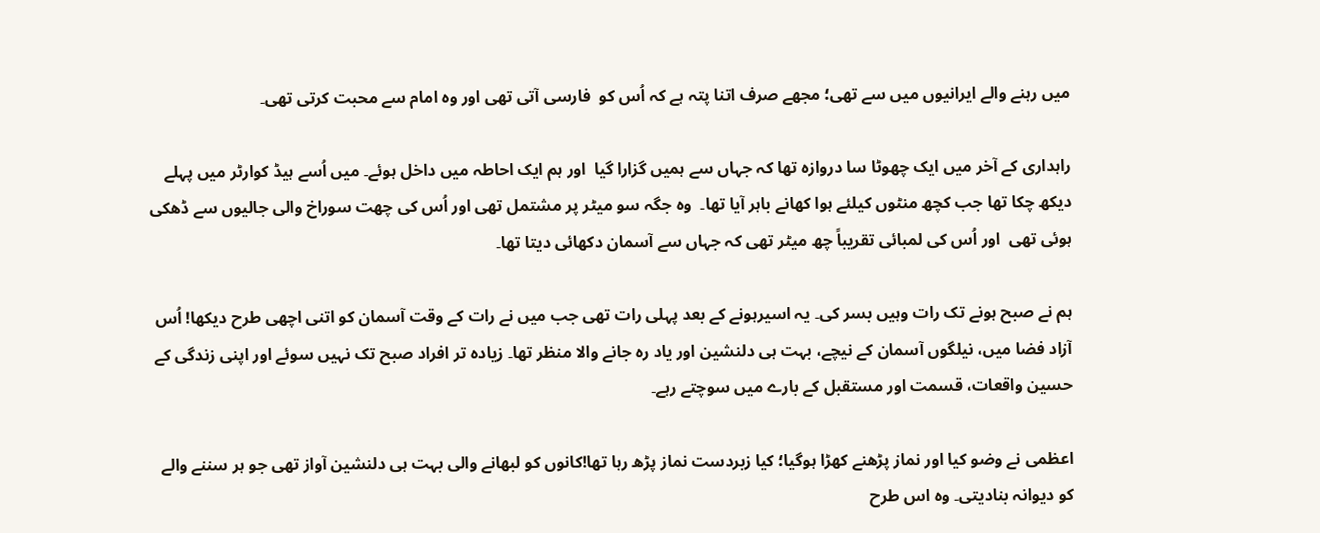میں رہنے والے ایرانیوں میں سے تھی؛ مجھے صرف اتنا پتہ ہے کہ اُس کو  فارسی آتی تھی اور وہ امام سے محبت کرتی تھی۔

راہداری کے آخر میں ایک چھوٹا سا دروازہ تھا کہ جہاں سے ہمیں گزارا گیا  اور ہم ایک احاطہ میں داخل ہوئے۔ میں اُسے ہیڈ کوارٹر میں پہلے دیکھ چکا تھا جب کچھ منٹوں کیلئے ہوا کھانے باہر آیا تھا۔  وہ جگہ سو میٹر پر مشتمل تھی اور اُس کی چھت سوراخ والی جالیوں سے ڈھکی ہوئی تھی  اور اُس کی لمبائی تقریباً چھ میٹر تھی کہ جہاں سے آسمان دکھائی دیتا تھا۔

ہم نے صبح ہونے تک رات وہیں بسر کی۔ یہ اسیرہونے کے بعد پہلی رات تھی جب میں نے رات کے وقت آسمان کو اتنی اچھی طرح دیکھا! اُس آزاد فضا میں، نیلگوں آسمان کے نیچے، بہت ہی دلنشین اور یاد رہ جانے والا منظر تھا۔ زیادہ تر افراد صبح تک نہیں سوئے اور اپنی زندگی کے حسین واقعات، قسمت اور مستقبل کے بارے میں سوچتے رہے۔

اعظمی نے وضو کیا اور نماز پڑھنے کھڑا ہوگیا؛ کیا زبردست نماز پڑھ رہا تھا!کانوں کو لبھانے والی بہت ہی دلنشین آواز تھی جو ہر سننے والے کو دیوانہ بنادیتی۔ وہ اس طرح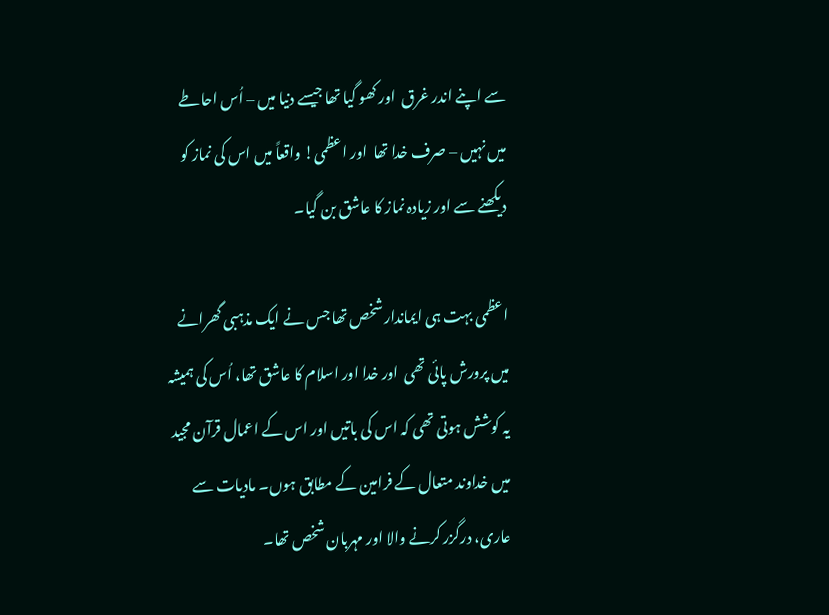سے اپنے اندر غرق  اور کھو گیا تھا جیسے دنیا میں – اُس احاطے میں نہیں – صرف خدا تھا  اور اعظمی! واقعاً میں اس کی نماز کو دیکھنے سے اور زیادہ نماز کا عاشق بن گیا۔

اعظمی بہت ہی ایماندار شخص تھا جس نے ایک مذہبی گھرانے میں پرورش پائی تھی  اور خدا اور اسلام کا عاشق تھا، اُس کی ہمیشہ یہ کوشش ہوتی تھی کہ اس کی باتیں اور اس کے اعمال قرآن مجید میں خداوند متعال کے فرامین کے مطابق ہوں۔ مادیات سے عاری، درگزر کرنے والا اور مہربان شخص تھا۔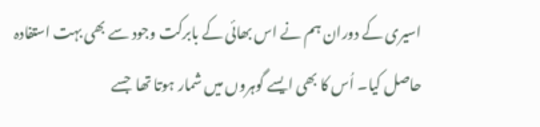اسیری کے دوران ہم نے اس بھائی کے بابرکت وجود سے بھی بہت استفادہ حاصل کیا۔ اُس کا بھی ایسے گوہروں میں شمار ہوتا تھا  جسے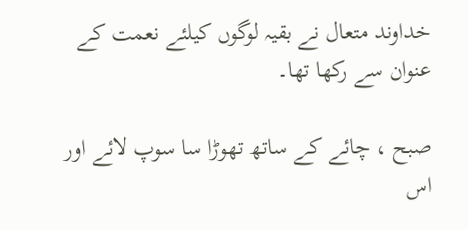خداوند متعال نے بقیہ لوگوں کیلئے نعمت کے عنوان سے رکھا تھا۔

صبح ، چائے کے ساتھ تھوڑا سا سوپ لائے اور اس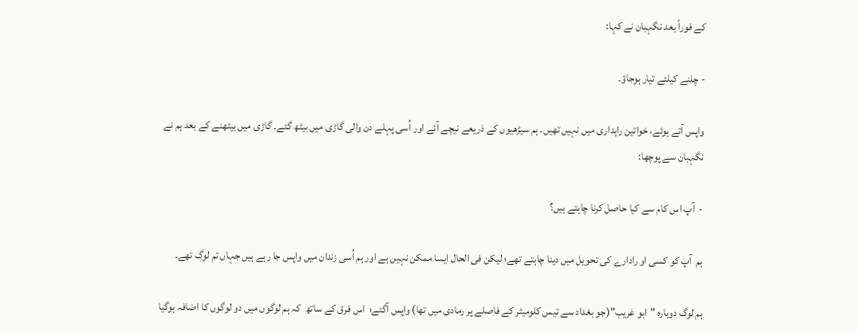کے فوراً بعد نگہبان نے کہا:

- چلنے کیلئے تیار ہوجاؤ۔

واپس آتے ہوئے، خواتین راہداری میں نہیں تھیں۔ ہم سیڑھیوں کے ذریعے نیچے آئے اور اُسی پہلے دن والی گاڑی میں بیٹھ گئے۔ گاڑی میں بیٹھنے کے بعد ہم نے نگہبان سے پوچھا:

-  آپ اس کام سے کیا حاصل کرنا چاہتے ہیں؟

ہم  آپ کو کسی او رادارے کی تحویل میں دینا چاہتے تھے؛ لیکن فی الحال ایسا ممکن نہیں ہے اور ہم اُسی زندان میں واپس جا رہے ہیں جہاں تم لوگ تھے۔

ہم لوگ دوبارہ "ابو غریب"(جو بغداد سے تیس کلومیٹر کے فاصلے پر رمادی میں تھا) واپس آگئے؛  اس فرق کے ساتھ  کہ ہم لوگوں میں دو لوگوں کا اضافہ ہوگیا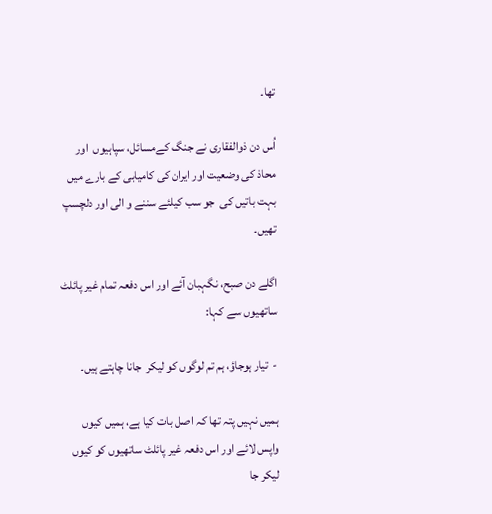تھا۔

اُس دن ذوالفقاری نے جنگ کےمسائل، سپاہیوں  اور محاذ کی وضعیت اور ایران کی کامیابی کے بارے میں بہت باتیں کی  جو سب کیلئے سننے و الی اور دلچسپ تھیں۔

اگلے دن صبح، نگہبان آئے اور اس دفعہ تمام غیر پائلٹ ساتھیوں سے کہا:

-  تیار ہوجاؤ، ہم تم لوگوں کو لیکر  جانا چاہتے ہیں۔

ہمیں نہیں پتہ تھا کہ اصل بات کیا ہے، ہمیں کیوں واپس لائے اور اس دفعہ غیر پائلٹ ساتھیوں کو کیوں لیکر جا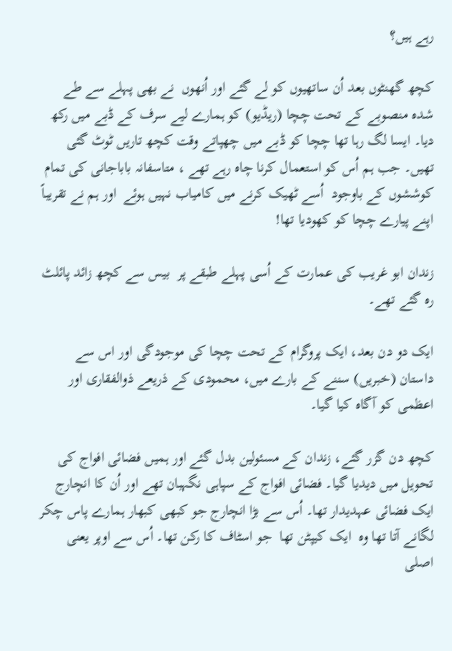رہے ہیں؟

کچھ گھنٹوں بعد اُن ساتھیوں کو لے گئے اور اُنھوں  نے بھی پہلے سے طے شدہ منصوبے کے تحت چچا (ریڈیو) کو ہمارے لیے سرف کے ڈبے میں رکھ دیا۔ ایسا لگ رہا تھا چچا کو ڈبے میں چھپاتے وقت کچھ تاریں ٹوٹ گئی تھیں۔ جب ہم اُس کو استعمال کرنا چاہ رہے تھے ، متاسفانہ باباجانی کی تمام کوششوں کے باوجود  اُسے ٹھیک کرنے میں کامیاب نہیں ہوئے  اور ہم نے تقریباً اپنے پیارے چچا کو کھودیا تھا!

زندان ابو غریب کی عمارت کے اُسی پہلے طبقے پر  بیس سے کچھ زائد پائلٹ رہ گئے تھے۔

ایک دو دن بعد، ایک پروگرام کے تحت چچا کی موجودگی اور اس سے داستان (خبریں) سننے کے بارے میں، محمودی کے ذریعے ذوالفقاری اور اعظمی کو آگاہ کیا گیا۔

کچھ دن گزر گئے، زندان کے مسئولین بدل گئے اور ہمیں فضائی افواج کی تحویل میں دیدیا گیا۔ فضائی افواج کے سپاہی نگہبان تھے اور اُن کا انچارج ایک فضائی عہدیدار تھا۔ اُس سے بڑا انچارج جو کبھی کبھار ہمارے پاس چکر لگانے آتا تھا وہ  ایک کیپٹن تھا  جو اسٹاف کا رکن تھا۔ اُس سے اوپر یعنی اصلی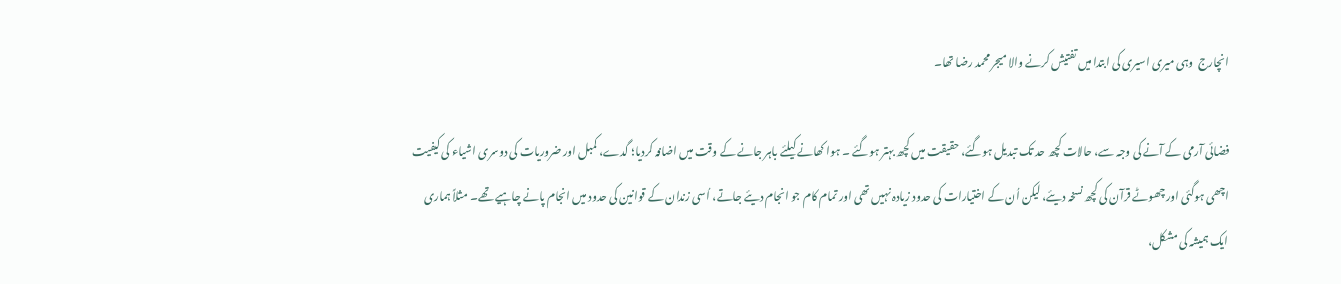انچارج  وہی میری اسیری کی ابتدا میں تفتیش کرنے والا میجر محمد رضا تھا۔

فضائی آرمی کے آنے کی وجہ سے، حالات کچھ حد تک تبدیل ہوگئے، حقیقت میں کچھ بہتر ہوگئے ۔ ہوا کھانے کیلئے باہر جانے کے وقت میں اضافہ کردیا؛ گدے، کمبل اور ضروریات کی دوسری اشیاء کی کیفیت اچھی ہوگئی اور چھوٹے قرآن کی کچھ نسخہ دیئے، لیکن اُن کے اختیارات کی حدود زیادہ نہیں تھی اور تمام کام جو انجام دیئے جاتے، اُسی زندان کے قوانین کی حدود میں انجام پانے چاہیے تھے۔ مثلاً ہماری ایک ہمیشہ کی مشکل،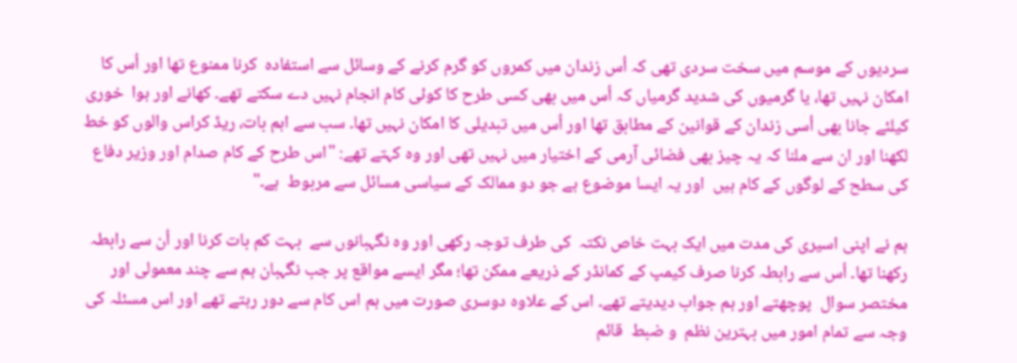سردیوں کے موسم میں سخت سردی تھی کہ اُس زندان میں کمروں کو گرم کرنے کے وسائل سے استفادہ  کرنا ممنوع تھا اور اُس کا امکان نہیں تھا، یا گرمیوں کی شدید گرمیاں کہ اُس میں بھی کسی طرح کا کوئی کام انجام نہیں دے سکتے تھے۔ کھانے اور ہوا  خوری کیلئے جانا بھی اُسی زندان کے قوانین کے مطابق تھا اور اُس میں تبدیلی کا امکان نہیں تھا۔ سب سے اہم بات، ریڈ کراس والوں کو خط لکھنا اور ان سے ملنا کہ یہ چیز بھی فضائی آرمی کے اختیار میں نہیں تھی اور وہ کہتے تھے: "اس طرح کے کام صدام اور وزیر دفاع کی سطح کے لوگوں کے کام ہیں  اور یہ ایسا موضوع ہے جو دو ممالک کے سیاسی مسائل سے مربوط  ہے۔"

ہم نے اپنی اسیری کی مدت میں ایک بہت خاص نکتہ  کی طرف توجہ رکھی اور وہ نگہبانوں سے  بہت کم بات کرنا اور اُن سے رابطہ رکھنا تھا۔ اُس سے رابطہ کرنا صرف کیمپ کے کمانڈر کے ذریعے ممکن تھا؛ مگر ایسے مواقع پر جب نگہبان ہم سے چند معمولی اور مختصر سوال  پوچھتے اور ہم جواب دیدیتے تھے۔ اس کے علاوہ دوسری صورت میں ہم اس کام سے دور رہتے تھے اور اس مسئلہ کی وجہ سے تمام امور میں بہترین نظم  و ضبط  قائم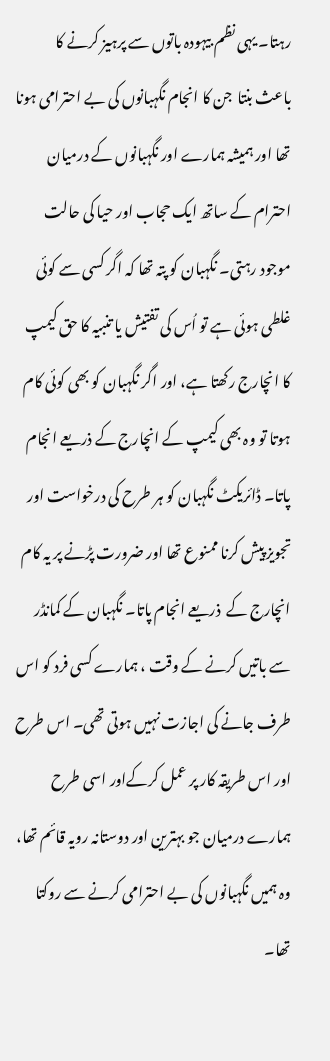رہتا۔ یہی نظم بیہودہ باتوں سے پرہیز کرنے کا باعث بنتا  جن کا انجام نگہبانوں کی بے احترامی ہونا تھا اور ہمیشہ ہمارے اور نگہبانوں کے درمیان احترام کے ساتھ ایک حجاب اور حیا کی حالت  موجود رہتی۔ نگہبان کو پتہ تھا کہ اگر کسی سے کوئی غلطی ہوئی ہے تو اُس کی تفتیش یا تنبیہ کا حق کیمپ کا انچارج رکھتا ہے، اور اگر نگہبان کو بھی کوئی کام ہوتا تو وہ بھی کیمپ کے انچارج کے ذریعے انجام پاتا۔ ڈائریکٹ نگہبان کو ہر طرح کی درخواست اور تجویز پیش کرنا ممنوع تھا اور ضرورت پڑنے پر یہ کام انچارج کے  ذریعے انجام پاتا۔ نگہبان کے کمانڈر سے باتیں کرنے کے وقت ، ہمارے کسی فرد کو اس طرف جانے کی اجازت نہیں ہوتی تھی۔ اس طرح اور اس طریقہ کار پر عمل کرکےاور اسی طرح ہمارے درمیان جو بہترین اور دوستانہ رویہ قائم تھا، وہ ہمیں نگہبانوں کی بے احترامی کرنے سے روکتا تھا۔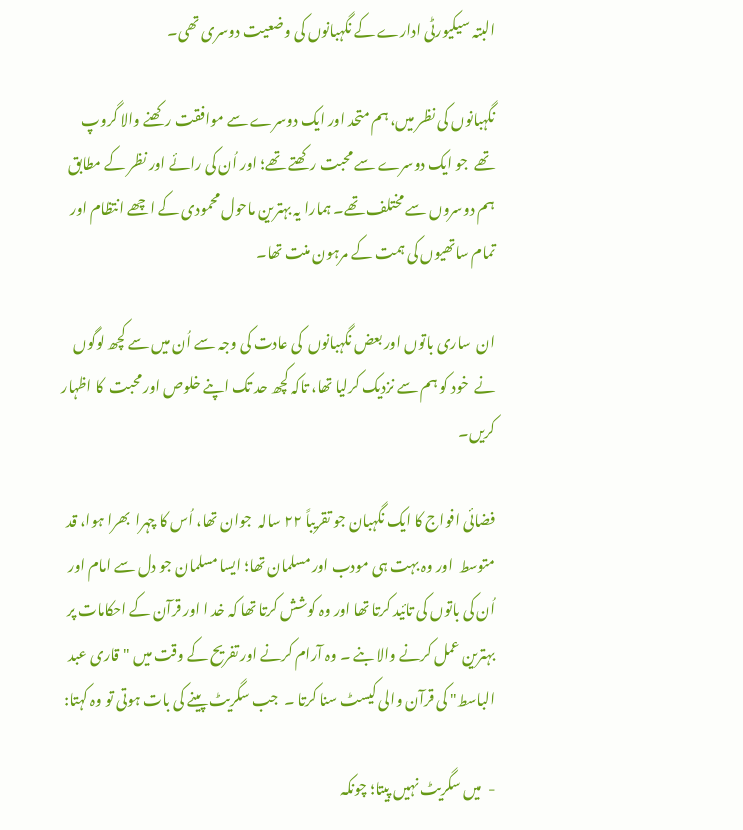البتہ سیکیورٹی ادارے کے نگہبانوں کی وضعیت دوسری تھی۔

نگہبانوں کی نظر میں، ہم متحد اور ایک دوسرے سے موافقت رکھنے والا گروپ تھے  جو ایک دوسرے سے محبت رکھتے تھے؛ اور اُن کی رائے اور نظر کے مطابق ہم دوسروں سے مختلف تھے۔ ہمارا یہ بہترین ماحول محمودی کے اچھے انتظام اور تمام ساتھیوں کی ہمت کے مرہون منت تھا۔

ان  ساری باتوں اور بعض نگہبانوں  کی عادت کی وجہ سے اُن میں سے کچھ لوگوں نے  خود کو ہم سے نزدیک کرلیا تھا، تاکہ کچھ حد تک اپنے خلوص اور محبت  کا اظہار کریں۔

فضائی افواج کا ایک نگہبان جو تقریباً ۲۲ سالہ  جوان تھا، اُس کا چہرا  بھرا ہوا، قد متوسط  اور وہ بہت ہی مودب اور مسلمان تھا؛ ایسا مسلمان جو دل سے امام اور اُن کی باتوں کی تائید کرتا تھا اور وہ کوشش کرتا تھا کہ خد ا اور قرآن کے احکامات پر بہترین عمل کرنے والا بنے ۔ وہ آرام کرنے اور تفریح کے وقت میں "قاری عبد الباسط" کی قرآن والی کیسٹ سنا کرتا ۔  جب سگریٹ پینے کی بات ہوتی تو وہ کہتا:

-  میں سگریٹ نہیں پیتا؛ چونکہ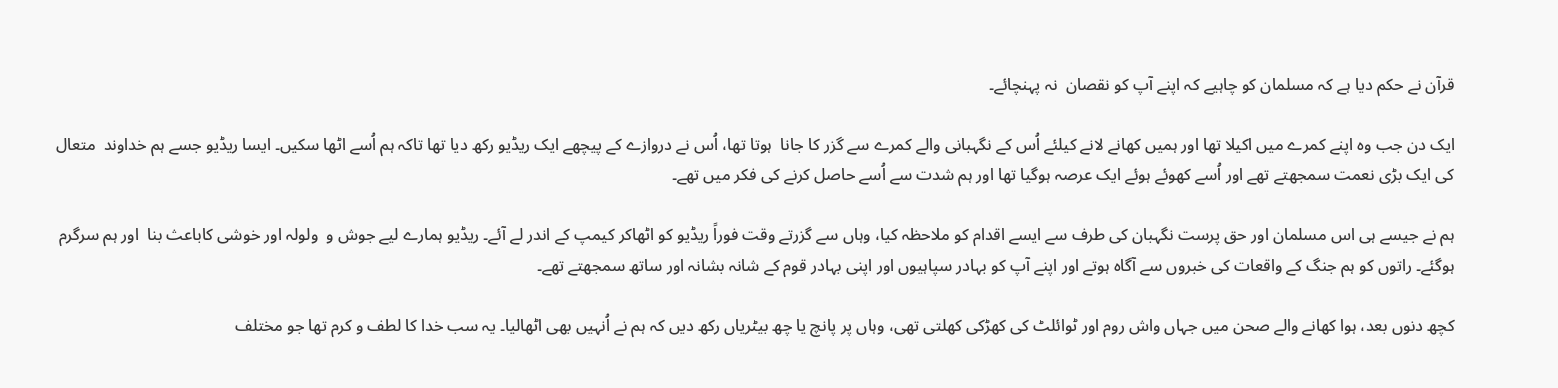قرآن نے حکم دیا ہے کہ مسلمان کو چاہیے کہ اپنے آپ کو نقصان  نہ پہنچائے۔

ایک دن جب وہ اپنے کمرے میں اکیلا تھا اور ہمیں کھانے لانے کیلئے اُس کے نگہبانی والے کمرے سے گزر کا جانا  ہوتا تھا، اُس نے دروازے کے پیچھے ایک ریڈیو رکھ دیا تھا تاکہ ہم اُسے اٹھا سکیں۔ ایسا ریڈیو جسے ہم خداوند  متعال کی ایک بڑی نعمت سمجھتے تھے اور اُسے کھوئے ہوئے ایک عرصہ ہوگیا تھا اور ہم شدت سے اُسے حاصل کرنے کی فکر میں تھے۔

ہم نے جیسے ہی اس مسلمان اور حق پرست نگہبان کی طرف سے ایسے اقدام کو ملاحظہ کیا، وہاں سے گزرتے وقت فوراً ریڈیو کو اٹھاکر کیمپ کے اندر لے آئے۔ ریڈیو ہمارے لیے جوش و  ولولہ اور خوشی کاباعث بنا  اور ہم سرگرم ہوگئے۔ راتوں کو ہم جنگ کے واقعات کی خبروں سے آگاہ ہوتے اور اپنے آپ کو بہادر سپاہیوں اور اپنی بہادر قوم کے شانہ بشانہ اور ساتھ سمجھتے تھے۔

کچھ دنوں بعد، ہوا کھانے والے صحن میں جہاں واش روم اور ٹوائلٹ کی کھڑکی کھلتی تھی، وہاں پر پانچ یا چھ بیٹریاں رکھ دیں کہ ہم نے اُنہیں بھی اٹھالیا۔ یہ سب خدا کا لطف و کرم تھا جو مختلف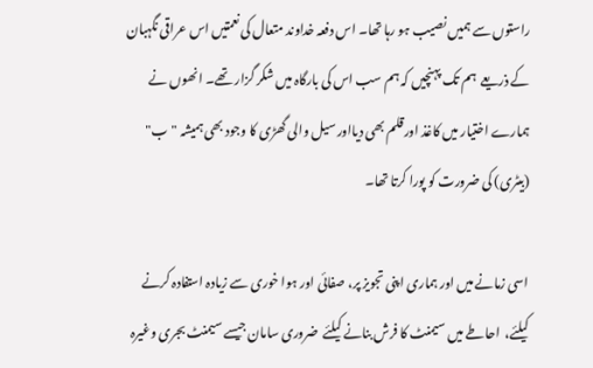راستوں سے ہمیں نصیب ہو رہا تھا۔ اس دفعہ خداوند متعال کی نعمتیں اس عراقی نگہبان کے ذریعے  ہم تک پہنچیں کہ ہم سب اس کی بارگاہ میں شکر گزار تھے۔ انھوں نے ہمارے اختیار میں کاغذ اورقلم بھی دیااور سیل والی گھڑی کا وجود بھی ہمیشہ "ب" (بیٹری) کی ضرورت کو پورا کرتا تھا۔

اسی زمانے میں اور ہماری اپنی تجویز پر، صفائی اور ہوا خوری سے زیادہ استفادہ کرنے کیلئے،  احاطے میں سیمنٹ کا فرش بنانے کیلئے  ضروری سامان جیسے سیمنٹ بجری وغیرہ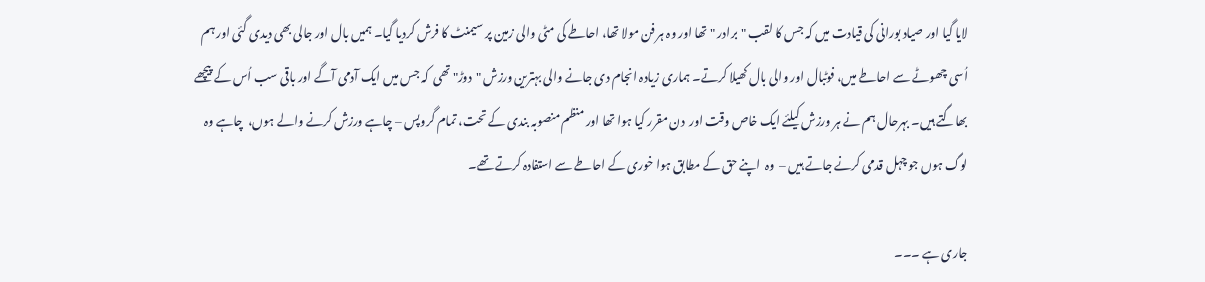لایا گیا اور صیاد بورانی کی قیادت میں کہ جس کا لقب "برادر " تھا اور وہ ہر فن مولا تھا، احاطے کی مٹی والی زمین پر سیمنٹ کا فرش کردیا گیا۔ ہمیں بال اور جالی بھی دیدی گئی اور ہم اُسی چھوٹے سے احاطے میں، فوٹبال اور والی بال کھیلا کرتے۔ ہماری زیادہ انجام دی جانے والی بہترین ورزش "دوڑ" تھی  کہ جس میں ایک آدمی آگے اور باقی سب اُس کے پیچھے بھاگتے ہیں۔ بہرحال ہم نے ہر ورزش کیلئے ایک خاص وقت اور  دن مقرر کیا ہوا تھا اور منظم منصوبہ بندی کے تحت، تمام گروپس – چاہے ورزش کرنے والے ہوں،  چاہے وہ لوگ ہوں جو چہل قدمی کرنے جاتے ہیں –  وہ  اپنے حق کے مطابق ہوا خوری کے احاطے سے استفادہ کرتے تھے۔

جاری ہے ۔۔۔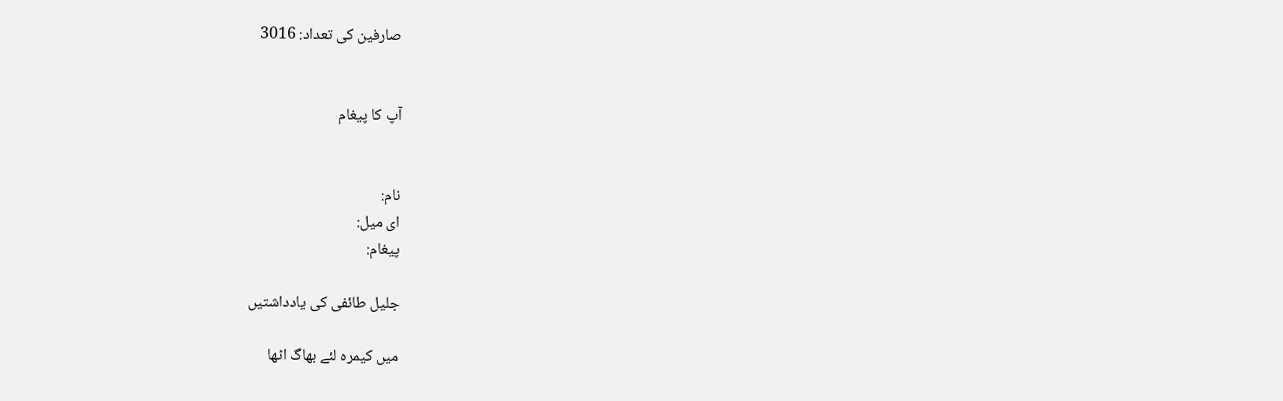صارفین کی تعداد: 3016


آپ کا پیغام


نام:
ای میل:
پیغام:

جلیل طائفی کی یادداشتیں

میں کیمرہ لئے بھاگ اٹھا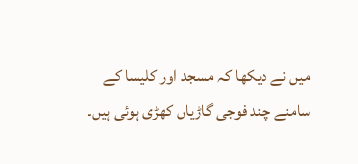میں نے دیکھا کہ مسجد اور کلیسا کے سامنے چند فوجی گاڑیاں کھڑی ہوئی ہیں۔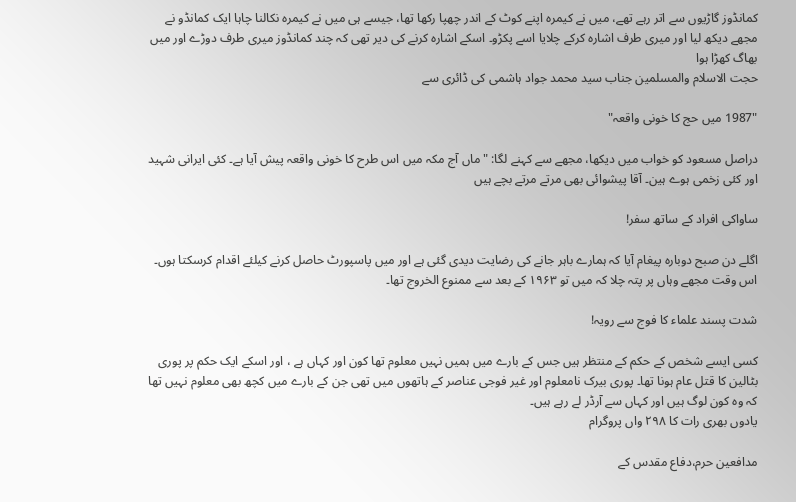کمانڈوز گاڑیوں سے اتر رہے تھے، میں نے کیمرہ اپنے کوٹ کے اندر چھپا رکھا تھا، جیسے ہی میں نے کیمرہ نکالنا چاہا ایک کمانڈو نے مجھے دیکھ لیا اور میری طرف اشارہ کرکے چلایا اسے پکڑو۔ اسکے اشارہ کرنے کی دیر تھی کہ چند کمانڈوز میری طرف دوڑے اور میں بھاگ کھڑا ہوا
حجت الاسلام والمسلمین جناب سید محمد جواد ہاشمی کی ڈائری سے

"1987 میں حج کا خونی واقعہ"

دراصل مسعود کو خواب میں دیکھا، مجھے سے کہنے لگا: "ماں آج مکہ میں اس طرح کا خونی واقعہ پیش آیا ہے۔ کئی ایرانی شہید اور کئی زخمی ہوے ہین۔ آقا پیشوائی بھی مرتے مرتے بچے ہیں

ساواکی افراد کے ساتھ سفر!

اگلے دن صبح دوبارہ پیغام آیا کہ ہمارے باہر جانے کی رضایت دیدی گئی ہے اور میں پاسپورٹ حاصل کرنے کیلئے اقدام کرسکتا ہوں۔ اس وقت مجھے وہاں پر پتہ چلا کہ میں تو ۱۹۶۳ کے بعد سے ممنوع الخروج تھا۔

شدت پسند علماء کا فوج سے رویہ!

کسی ایسے شخص کے حکم کے منتظر ہیں جس کے بارے میں ہمیں نہیں معلوم تھا کون اور کہاں ہے ، اور اسکے ایک حکم پر پوری بٹالین کا قتل عام ہونا تھا۔ پوری بیرک نامعلوم اور غیر فوجی عناصر کے ہاتھوں میں تھی جن کے بارے میں کچھ بھی معلوم نہیں تھا کہ وہ کون لوگ ہیں اور کہاں سے آرڈر لے رہے ہیں۔
یادوں بھری رات کا ۲۹۸ واں پروگرام

مدافعین حرم،دفاع مقدس کے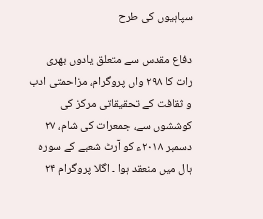سپاہیوں کی طرح

دفاع مقدس سے متعلق یادوں بھری رات کا ۲۹۸ واں پروگرام، مزاحمتی ادب و ثقافت کے تحقیقاتی مرکز کی کوششوں سے، جمعرات کی شام، ۲۷ دسمبر ۲۰۱۸ء کو آرٹ شعبے کے سورہ ہال میں منعقد ہوا ۔ اگلا پروگرام ۲۴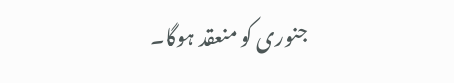جنوری کو منعقد ہوگا۔